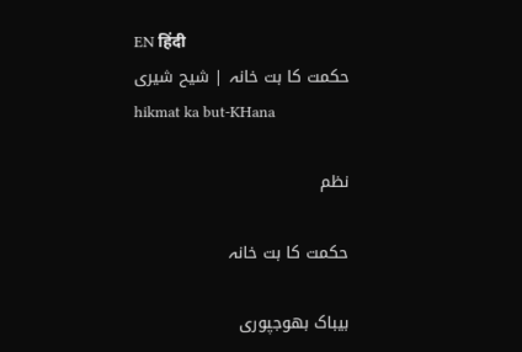EN हिंदी
حکمت کا بت خانہ | شیح شیری
hikmat ka but-KHana

نظم

حکمت کا بت خانہ

بیباک بھوجپوری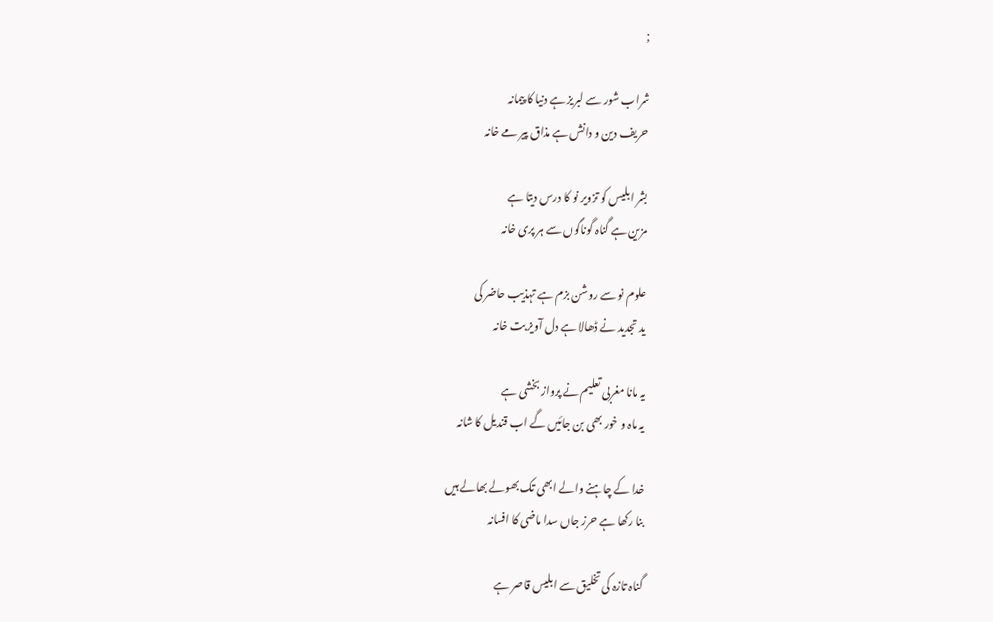;

شراب شور سے لبریز ہے دنیا کا پیمانہ
حریف‌ دین و دانش ہے مذاق پیر مے خانہ

بشر ابلیس کو تزویر نو کا درس دیتا ہے
مزین ہے گناہ گوناگوں سے ہر پری خانہ

علوم‌ نو سے روشن بزم ہے تہذیب حاضر کی
ید تجدید نے ڈھالا ہے دل آویز بت خانہ

یہ مانا مغربی تعلیم نے پرواز بخشی ہے
یہ ماہ و خور بھی بن جائیں گے اب قندیل کا شانہ

خدا کے چاہنے والے ابھی تک بھولے بھالے ہیں
بنا رکھا ہے حرز جاں سدا ماضی کا افسانہ

گناہ تازہ کی تخلیق سے ابلیس قاصر ہے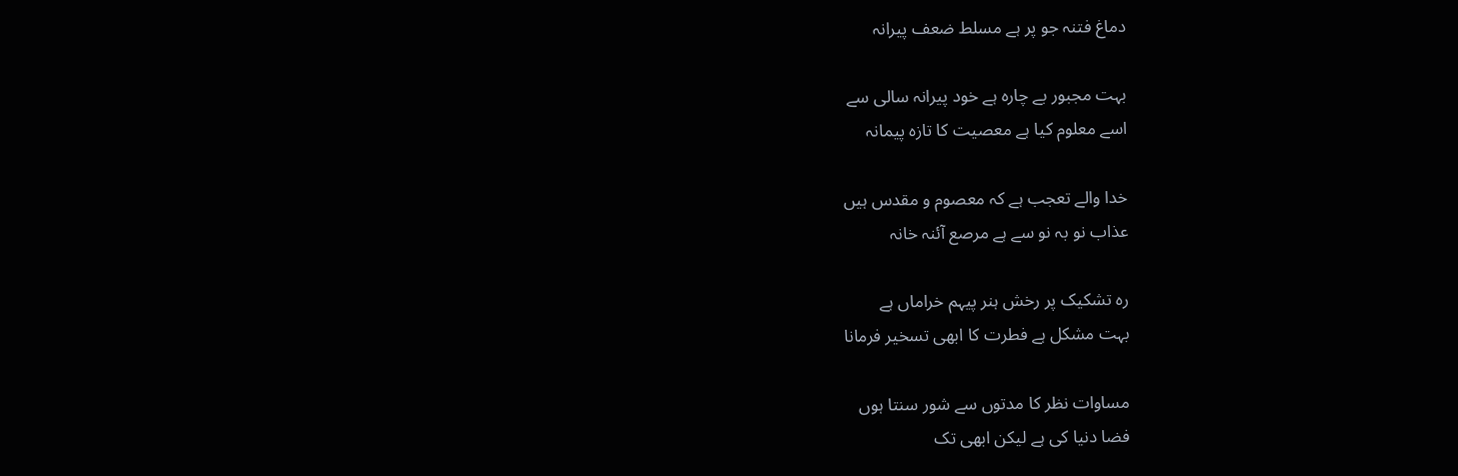دماغ فتنہ جو پر ہے مسلط ضعف پیرانہ

بہت مجبور بے چارہ ہے خود پیرانہ سالی سے
اسے معلوم کیا ہے معصیت کا تازہ پیمانہ

خدا والے تعجب ہے کہ معصوم و مقدس ہیں
عذاب نو بہ نو سے ہے مرصع آئنہ خانہ

رہ تشکیک پر رخش ہنر پیہم خراماں ہے
بہت مشکل ہے فطرت کا ابھی تسخیر فرمانا

مساوات نظر کا مدتوں سے شور سنتا ہوں
فضا دنیا کی ہے لیکن ابھی تک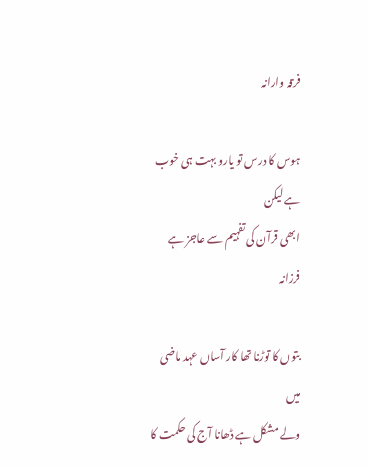فرقہ‌ وارانہ

ہوس کا درس تو یارو بہت ہی خوب ہے لیکن
ابھی قرآن کی تفہیم سے عاجز ہے فرزانہ

بتوں کا توڑنا تھا کار آساں عہد ماضی میں
ولے مشکل ہے ڈھانا آج کی حکمت کا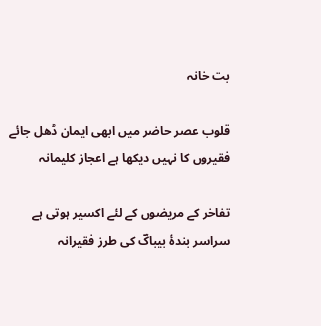بت خانہ

قلوب عصر‌ حاضر میں ابھی ایمان ڈھل جائے
فقیروں کا نہیں دیکھا ہے اعجا‌‌ز کلیمانہ

تفاخر کے مریضوں کے لئے اکسیر ہوتی ہے
سراسر بندۂ‌ بیباکؔ کی طرز فقیرانہ